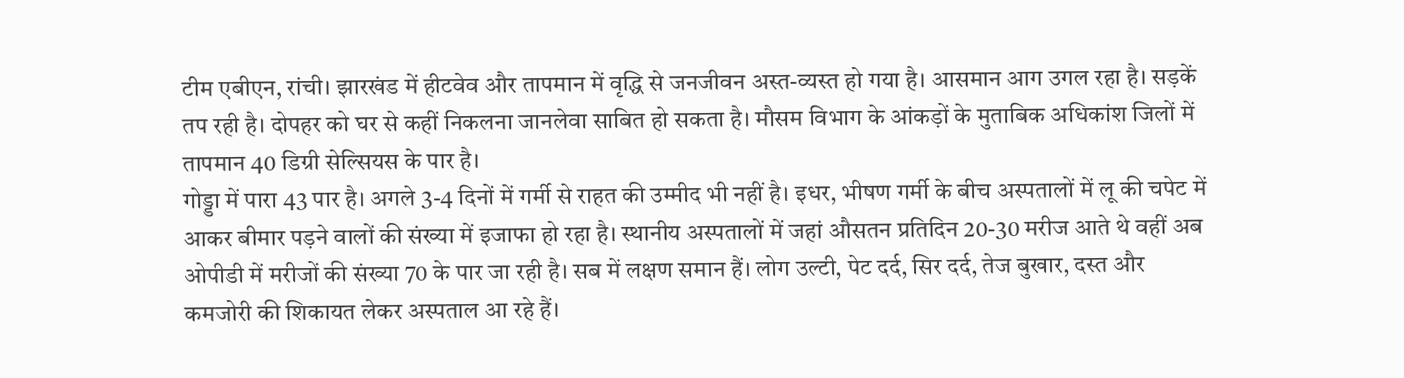टीम एबीएन, रांची। झारखंड में हीटवेव और तापमान में वृद्धि से जनजीवन अस्त-व्यस्त हो गया है। आसमान आग उगल रहा है। सड़कें तप रही है। दोपहर को घर से कहीं निकलना जानलेवा साबित हो सकता है। मौसम विभाग के आंकड़ों के मुताबिक अधिकांश जिलों में तापमान 40 डिग्री सेल्सियस के पार है।
गोड्डा में पारा 43 पार है। अगले 3-4 दिनों में गर्मी से राहत की उम्मीद भी नहीं है। इधर, भीषण गर्मी के बीच अस्पतालों में लू की चपेट में आकर बीमार पड़ने वालों की संख्या में इजाफा हो रहा है। स्थानीय अस्पतालों में जहां औसतन प्रतिदिन 20-30 मरीज आते थे वहीं अब ओपीडी में मरीजों की संख्या 70 के पार जा रही है। सब में लक्षण समान हैं। लोग उल्टी, पेट दर्द, सिर दर्द, तेज बुखार, दस्त और कमजोरी की शिकायत लेकर अस्पताल आ रहे हैं।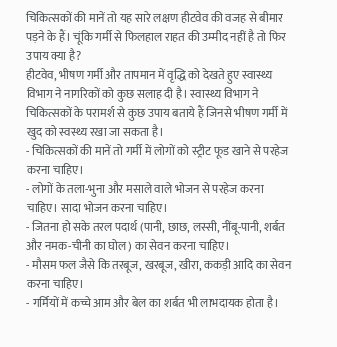चिकित्सकों की मानें तो यह सारे लक्षण हीटवेव की वजह से बीमार पड़ने के हैं। चूंकि गर्मी से फिलहाल राहत की उम्मीद नहीं है तो फिर उपाय क्या है?
हीटवेव, भीषण गर्मी और तापमान में वृद्धि को देखते हुए स्वास्थ्य विभाग ने नागरिकों को कुछ सलाह दी है। स्वास्थ्य विभाग ने चिकित्सकों के परामर्श से कुछ उपाय बताये हैं जिनसे भीषण गर्मी में खुद को स्वस्थ्य रखा जा सकता है।
- चिकित्सकों की मानें तो गर्मी में लोगों को स्ट्रीट फूड खाने से परहेज करना चाहिए।
- लोगों के तला-भुना और मसाले वाले भोजन से परहेज करना चाहिए। सादा भोजन करना चाहिए।
- जितना हो सके तरल पदार्थ (पानी, छाछ, लस्सी, नींबू-पानी, शर्बत और नमक-चीनी का घोल) का सेवन करना चाहिए।
- मौसम फल जैसे कि तरबूज, खरबूज, खीरा, ककड़ी आदि का सेवन करना चाहिए।
- गर्मियों में कच्चे आम और बेल का शर्बत भी लाभदायक होता है।